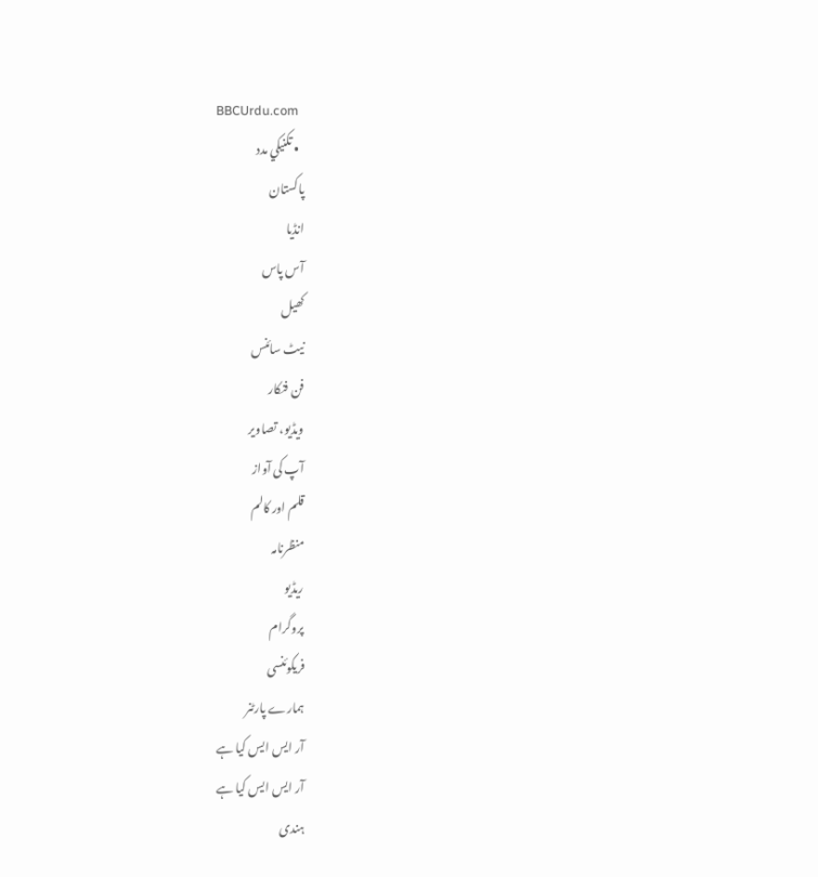BBCUrdu.com
  • تکنيکي مدد
پاکستان
انڈیا
آس پاس
کھیل
نیٹ سائنس
فن فنکار
ویڈیو، تصاویر
آپ کی آواز
قلم اور کالم
منظرنامہ
ریڈیو
پروگرام
فریکوئنسی
ہمارے پارٹنر
آر ایس ایس کیا ہے
آر ایس ایس کیا ہے
ہندی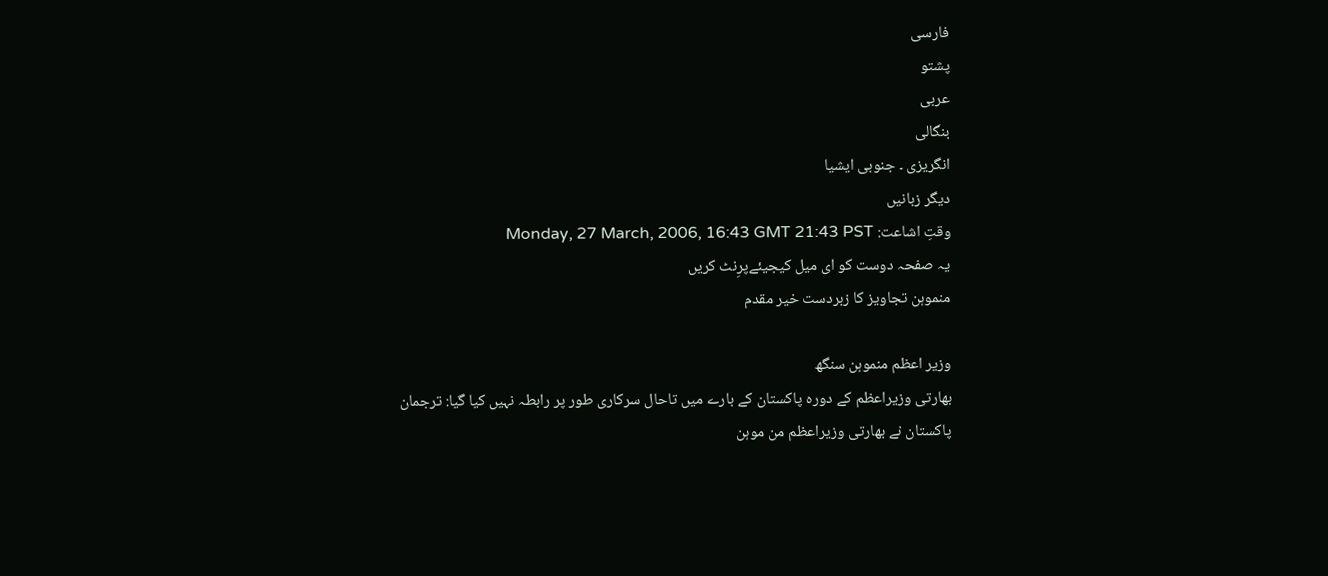فارسی
پشتو
عربی
بنگالی
انگریزی ۔ جنوبی ایشیا
دیگر زبانیں
وقتِ اشاعت: Monday, 27 March, 2006, 16:43 GMT 21:43 PST
یہ صفحہ دوست کو ای میل کیجیئےپرِنٹ کریں
منموہن تجاویز کا زبردست خیر مقدم

وزیر اعظم منموہن سنگھ
بھارتی وزیراعظم کے دورہ پاکستان کے بارے میں تاحال سرکاری طور پر رابطہ نہیں کیا گیا: ترجمان
پاکستان نے بھارتی وزیراعظم من موہن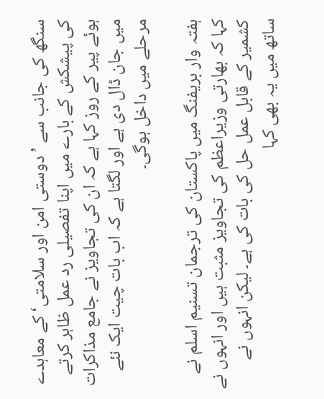سنگھ کی جانب سے ’دوستی امن اور سلامتی‘ کے معاہدے کی پیشکش کے بارے میں اپنا تفصیلی رد عمل ظاہر کرتے ہوئے پیر کے روز کہا ہے کہ ان کی تجاویز نے جامع مذاکرات میں جان ڈال دی ہے اور لگتا ہے کہ اب بات چیت ایک نئے مرحلے میں داخل ہوگی۔

ہفتہ وار بریفنگ میں پاکستان کی ترجمان تسنیم اسلم نے کہا کہ بھارتی وزیراعظم کی تجاویز مثبت ہیں اور انہوں نے کشمیر کے قابل عمل حل کی بات کی ہے۔ لیکن انہوں نے ساتھ میں یہ بھی کہا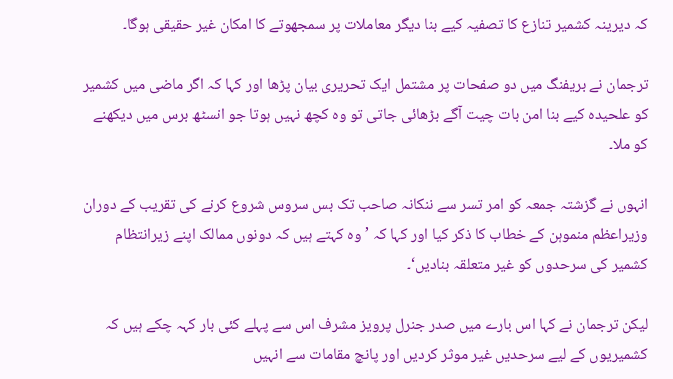کہ دیرینہ کشمیر تنازع کا تصفیہ کیے بنا دیگر معاملات پر سمجھوتے کا امکان غیر حقیقی ہوگا۔

ترجمان نے بریفنگ میں دو صفحات پر مشتمل ایک تحریری بیان پڑھا اور کہا کہ اگر ماضی میں کشمیر کو علحیدہ کیے بنا امن بات چیت آگے بڑھائی جاتی تو وہ کچھ نہیں ہوتا جو انسٹھ برس میں دیکھنے کو ملا۔

انہوں نے گزشتہ جمعہ کو امر تسر سے ننکانہ صاحب تک بس سروس شروع کرنے کی تقریب کے دوران وزیراعظم منموہن کے خطاب کا ذکر کیا اور کہا کہ ’وہ کہتے ہیں کہ دونوں ممالک اپنے زیرانتظام کشمیر کی سرحدوں کو غیر متعلقہ بنادیں‘۔

لیکن ترجمان نے کہا اس بارے میں صدر جنرل پرویز مشرف اس سے پہلے کئی بار کہہ چکے ہیں کہ کشمیریوں کے لیے سرحدیں غیر موثر کردیں اور پانچ مقامات سے انہیں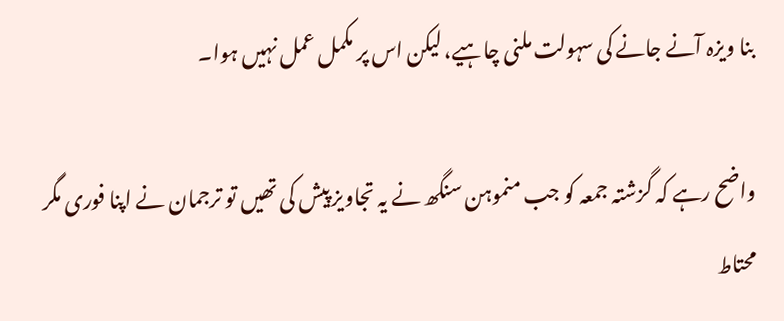بنا ویزہ آنے جانے کی سہولت ملنی چاہیے، لیکن اس پر مکمل عمل نہیں ہوا۔

واضح رہے کہ گزشتہ جمعہ کو جب منموہن سنگھ نے یہ تجاویز پیش کی تھیں تو ترجمان نے اپنا فوری مگر محتاط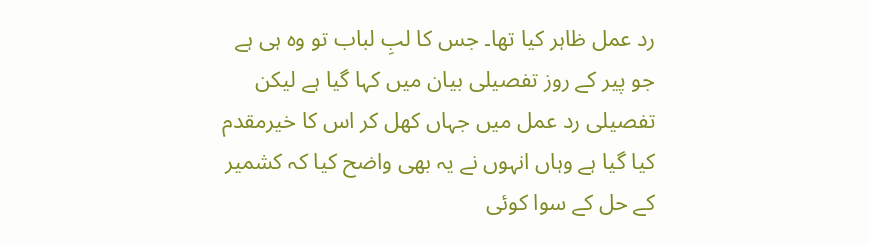رد عمل ظاہر کیا تھا۔ جس کا لبِ لباب تو وہ ہی ہے جو پیر کے روز تفصیلی بیان میں کہا گیا ہے لیکن تفصیلی رد عمل میں جہاں کھل کر اس کا خیرمقدم کیا گیا ہے وہاں انہوں نے یہ بھی واضح کیا کہ کشمیر کے حل کے سوا کوئی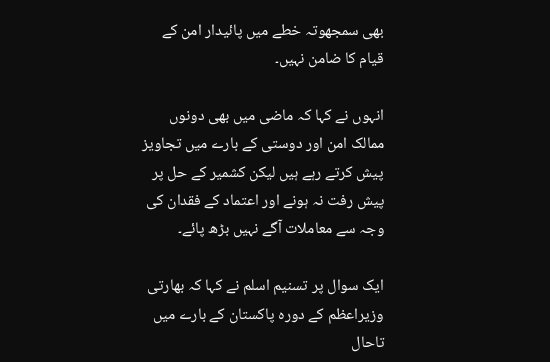بھی سمجھوتہ خطے میں پائیدار امن کے قیام کا ضامن نہیں۔

انہوں نے کہا کہ ماضی میں بھی دونوں ممالک امن اور دوستی کے بارے میں تجاویز پیش کرتے رہے ہیں لیکن کشمیر کے حل پر پیش رفت نہ ہونے اور اعتماد کے فقدان کی وجہ سے معاملات آگے نہیں بڑھ پائے۔

ایک سوال پر تسنیم اسلم نے کہا کہ بھارتی وزیراعظم کے دورہ پاکستان کے بارے میں تاحال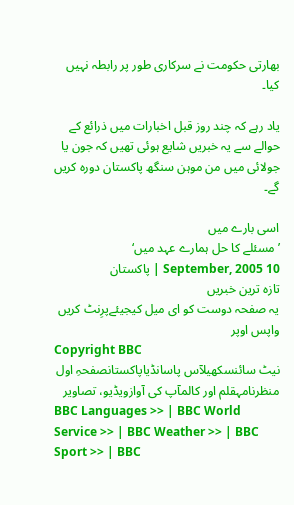بھارتی حکومت نے سرکاری طور پر رابطہ نہیں کیا۔

یاد رہے کہ چند روز قبل اخبارات میں ذرائع کے حوالے سے یہ خبریں شایع ہوئی تھیں کہ جون یا جولائی میں من موہن سنگھ پاکستان دورہ کریں گے۔

اسی بارے میں
’مسئلے کا حل ہمارے عہد میں‘
10 September, 2005 | پاکستان
تازہ ترین خبریں
یہ صفحہ دوست کو ای میل کیجیئےپرِنٹ کریں
واپس اوپر
Copyright BBC
نیٹ سائنسکھیلآس پاسانڈیاپاکستانصفحہِ اول
منظرنامہقلم اور کالمآپ کی آوازویڈیو، تصاویر
BBC Languages >> | BBC World Service >> | BBC Weather >> | BBC Sport >> | BBC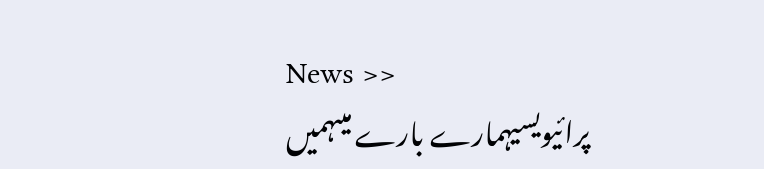News >>
پرائیویسیہمارے بارے میںہمیں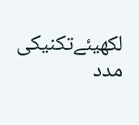لکھیئےتکنیکی مدد